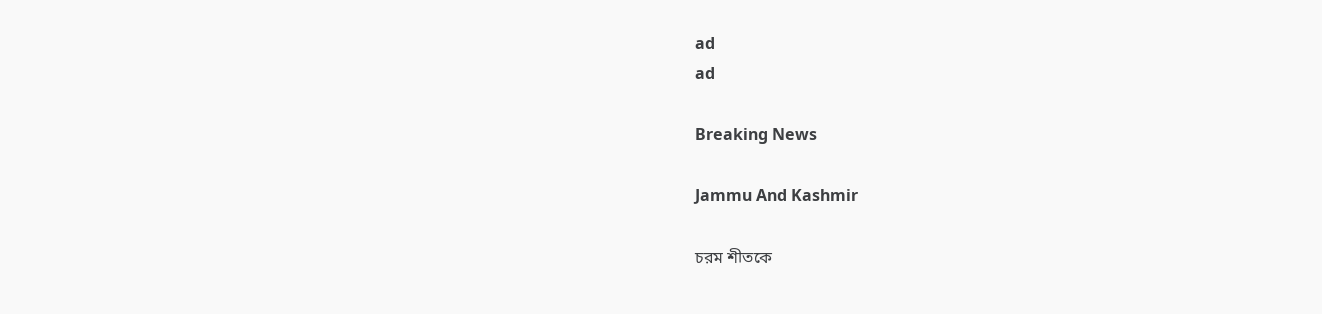ad
ad

Breaking News

Jammu And Kashmir

চরম শীতকে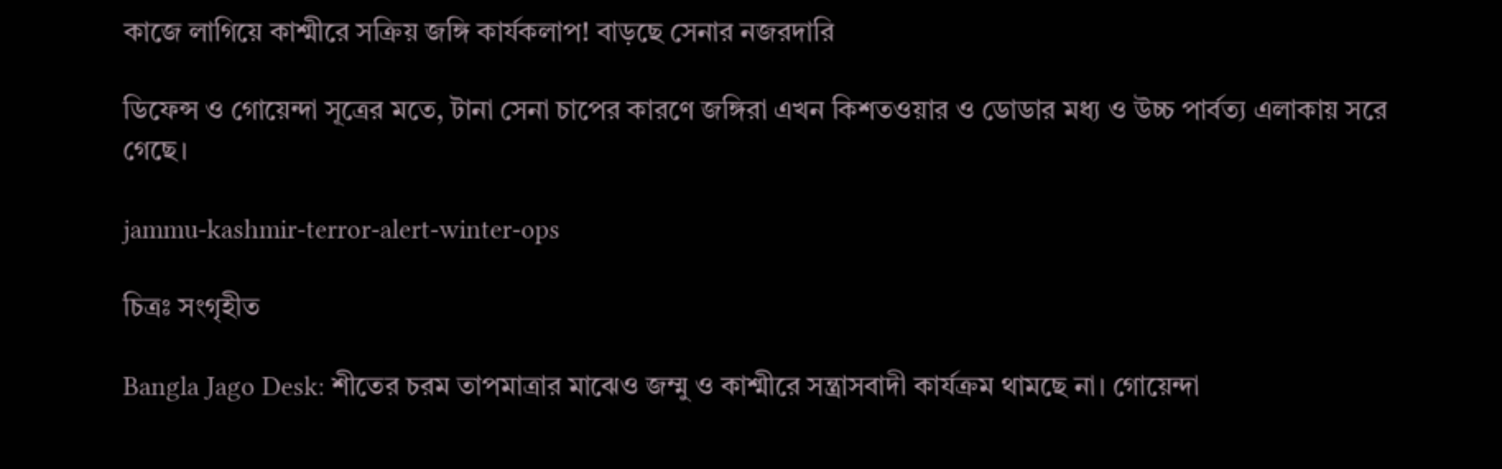কাজে লাগিয়ে কাশ্মীরে সক্রিয় জঙ্গি কার্যকলাপ! বাড়ছে সেনার নজরদারি

ডিফেন্স ও গোয়েন্দা সূত্রের মতে, টানা সেনা চাপের কারণে জঙ্গিরা এখন কিশতওয়ার ও ডোডার মধ্য ও উচ্চ পার্বত্য এলাকায় সরে গেছে।

jammu-kashmir-terror-alert-winter-ops

চিত্রঃ সংগৃহীত

Bangla Jago Desk: শীতের চরম তাপমাত্রার মাঝেও জম্মু ও কাশ্মীরে সন্ত্রাসবাদী কার্যক্রম থামছে না। গোয়েন্দা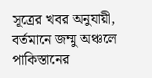সূত্রের খবর অনুযায়ী, বর্তমানে জম্মু অঞ্চলে পাকিস্তানের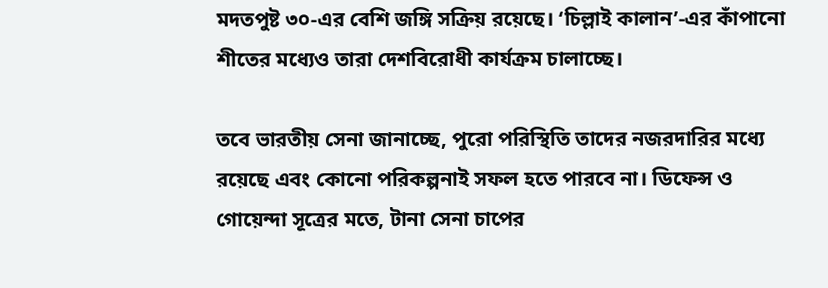মদতপুষ্ট ৩০-এর বেশি জঙ্গি সক্রিয় রয়েছে। ‘চিল্লাই কালান’-এর কাঁপানো শীতের মধ্যেও তারা দেশবিরোধী কার্যক্রম চালাচ্ছে।

তবে ভারতীয় সেনা জানাচ্ছে, পুরো পরিস্থিতি তাদের নজরদারির মধ্যে রয়েছে এবং কোনো পরিকল্পনাই সফল হতে পারবে না। ডিফেন্স ও গোয়েন্দা সূত্রের মতে, টানা সেনা চাপের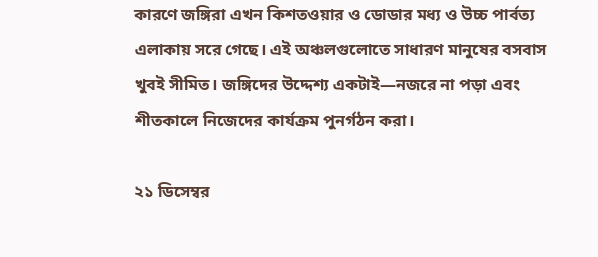কারণে জঙ্গিরা এখন কিশতওয়ার ও ডোডার মধ্য ও উচ্চ পার্বত্য এলাকায় সরে গেছে। এই অঞ্চলগুলোতে সাধারণ মানুষের বসবাস খুবই সীমিত। জঙ্গিদের উদ্দেশ্য একটাই—নজরে না পড়া এবং শীতকালে নিজেদের কার্যক্রম পুনর্গঠন করা।

২১ ডিসেম্বর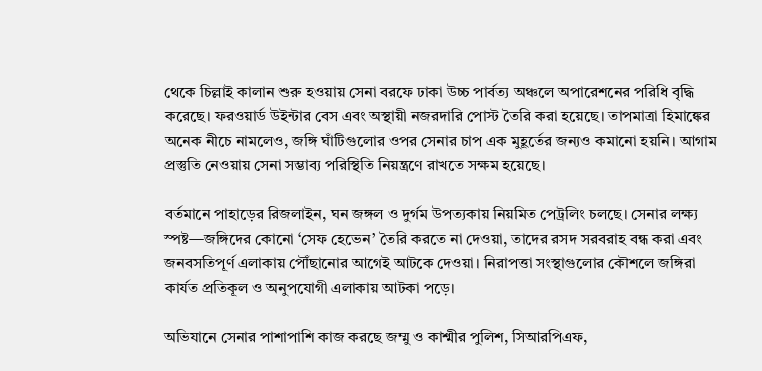থেকে চিল্লাই কালান শুরু হওয়ায় সেনা বরফে ঢাকা উচ্চ পার্বত্য অঞ্চলে অপারেশনের পরিধি বৃদ্ধি করেছে। ফরওয়ার্ড উইন্টার বেস এবং অস্থায়ী নজরদারি পোস্ট তৈরি করা হয়েছে। তাপমাত্রা হিমাঙ্কের অনেক নীচে নামলেও, জঙ্গি ঘাঁটিগুলোর ওপর সেনার চাপ এক মুহূর্তের জন্যও কমানো হয়নি। আগাম প্রস্তুতি নেওয়ায় সেনা সম্ভাব্য পরিস্থিতি নিয়ন্ত্রণে রাখতে সক্ষম হয়েছে।

বর্তমানে পাহাড়ের রিজলাইন, ঘন জঙ্গল ও দুর্গম উপত্যকায় নিয়মিত পেট্রলিং চলছে। সেনার লক্ষ্য স্পষ্ট—জঙ্গিদের কোনো ‘সেফ হেভেন’ তৈরি করতে না দেওয়া, তাদের রসদ সরবরাহ বন্ধ করা এবং জনবসতিপূর্ণ এলাকায় পৌঁছানোর আগেই আটকে দেওয়া। নিরাপত্তা সংস্থাগুলোর কৌশলে জঙ্গিরা কার্যত প্রতিকূল ও অনুপযোগী এলাকায় আটকা পড়ে।

অভিযানে সেনার পাশাপাশি কাজ করছে জম্মু ও কাশ্মীর পুলিশ, সিআরপিএফ,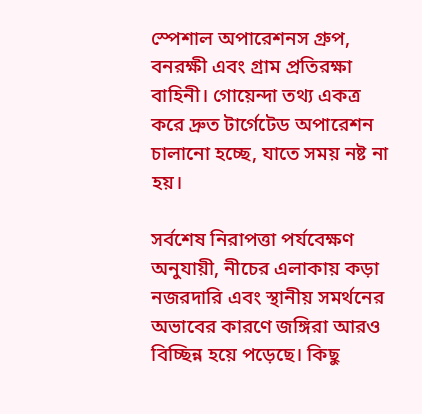স্পেশাল অপারেশনস গ্রুপ, বনরক্ষী এবং গ্রাম প্রতিরক্ষা বাহিনী। গোয়েন্দা তথ্য একত্র করে দ্রুত টার্গেটেড অপারেশন চালানো হচ্ছে, যাতে সময় নষ্ট না হয়।

সর্বশেষ নিরাপত্তা পর্যবেক্ষণ অনুযায়ী, নীচের এলাকায় কড়া নজরদারি এবং স্থানীয় সমর্থনের অভাবের কারণে জঙ্গিরা আরও বিচ্ছিন্ন হয়ে পড়েছে। কিছু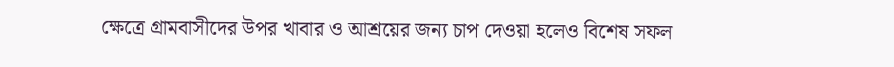ক্ষেত্রে গ্রামবাসীদের উপর খাবার ও আশ্রয়ের জন্য চাপ দেওয়া হলেও বিশেষ সফল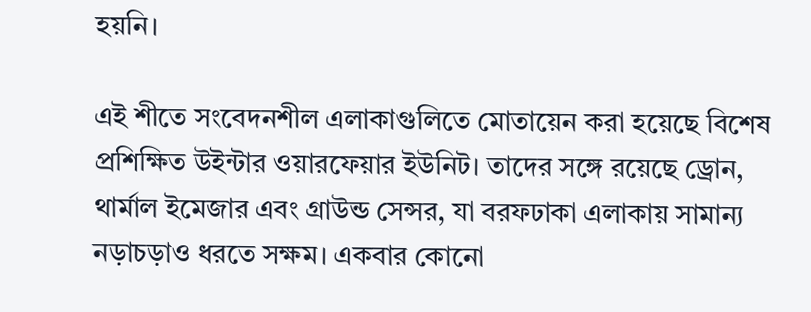হয়নি।

এই শীতে সংবেদনশীল এলাকাগুলিতে মোতায়েন করা হয়েছে বিশেষ প্রশিক্ষিত উইন্টার ওয়ারফেয়ার ইউনিট। তাদের সঙ্গে রয়েছে ড্রোন, থার্মাল ইমেজার এবং গ্রাউন্ড সেন্সর, যা বরফঢাকা এলাকায় সামান্য নড়াচড়াও ধরতে সক্ষম। একবার কোনো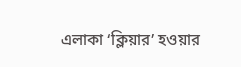এলাকা ‘ক্লিয়ার’ হওয়ার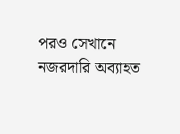পরও সেখানে নজরদারি অব্যাহত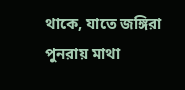থাকে, যাতে জঙ্গিরা পুনরায় মাথা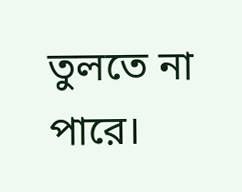তুলতে না পারে।